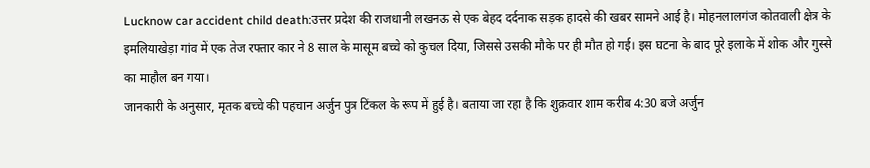Lucknow car accident child death:उत्तर प्रदेश की राजधानी लखनऊ से एक बेहद दर्दनाक सड़क हादसे की खबर सामने आई है। मोहनलालगंज कोतवाली क्षेत्र के इमलियाखेड़ा गांव में एक तेज रफ्तार कार ने 8 साल के मासूम बच्चे को कुचल दिया, जिससे उसकी मौके पर ही मौत हो गई। इस घटना के बाद पूरे इलाके में शोक और गुस्से का माहौल बन गया।
जानकारी के अनुसार, मृतक बच्चे की पहचान अर्जुन पुत्र टिंकल के रूप में हुई है। बताया जा रहा है कि शुक्रवार शाम करीब 4:30 बजे अर्जुन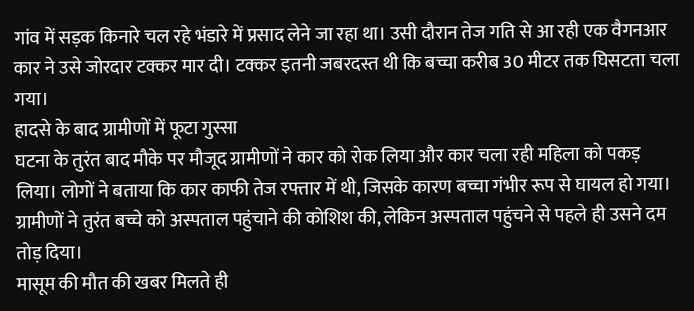गांव में सड़क किनारे चल रहे भंडारे में प्रसाद लेने जा रहा था। उसी दौरान तेज गति से आ रही एक वैगनआर कार ने उसे जोरदार टक्कर मार दी। टक्कर इतनी जबरदस्त थी कि बच्चा करीब 30 मीटर तक घिसटता चला गया।
हादसे के बाद ग्रामीणों में फूटा गुस्सा
घटना के तुरंत बाद मौके पर मौजूद ग्रामीणों ने कार को रोक लिया और कार चला रही महिला को पकड़ लिया। लोगों ने बताया कि कार काफी तेज रफ्तार में थी, जिसके कारण बच्चा गंभीर रूप से घायल हो गया। ग्रामीणों ने तुरंत बच्चे को अस्पताल पहुंचाने की कोशिश की, लेकिन अस्पताल पहुंचने से पहले ही उसने दम तोड़ दिया।
मासूम की मौत की खबर मिलते ही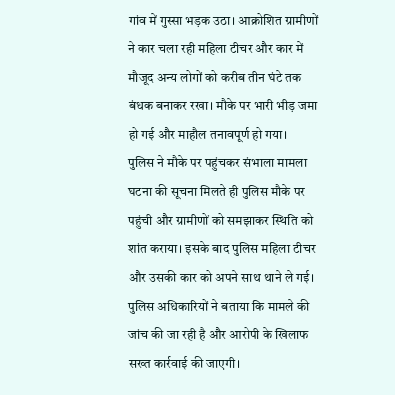गांव में गुस्सा भड़क उठा। आक्रोशित ग्रामीणों ने कार चला रही महिला टीचर और कार में मौजूद अन्य लोगों को करीब तीन घंटे तक बंधक बनाकर रखा। मौके पर भारी भीड़ जमा हो गई और माहौल तनावपूर्ण हो गया।
पुलिस ने मौके पर पहुंचकर संभाला मामला
घटना की सूचना मिलते ही पुलिस मौके पर पहुंची और ग्रामीणों को समझाकर स्थिति को शांत कराया। इसके बाद पुलिस महिला टीचर और उसकी कार को अपने साथ थाने ले गई। पुलिस अधिकारियों ने बताया कि मामले की जांच की जा रही है और आरोपी के खिलाफ सख्त कार्रवाई की जाएगी।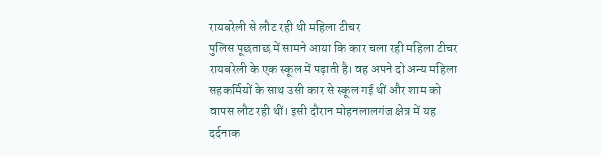रायबरेली से लौट रही थी महिला टीचर
पुलिस पूछताछ में सामने आया कि कार चला रही महिला टीचर रायबरेली के एक स्कूल में पढ़ाती है। वह अपने दो अन्य महिला सहकर्मियों के साथ उसी कार से स्कूल गई थीं और शाम को वापस लौट रही थीं। इसी दौरान मोहनलालगंज क्षेत्र में यह दर्दनाक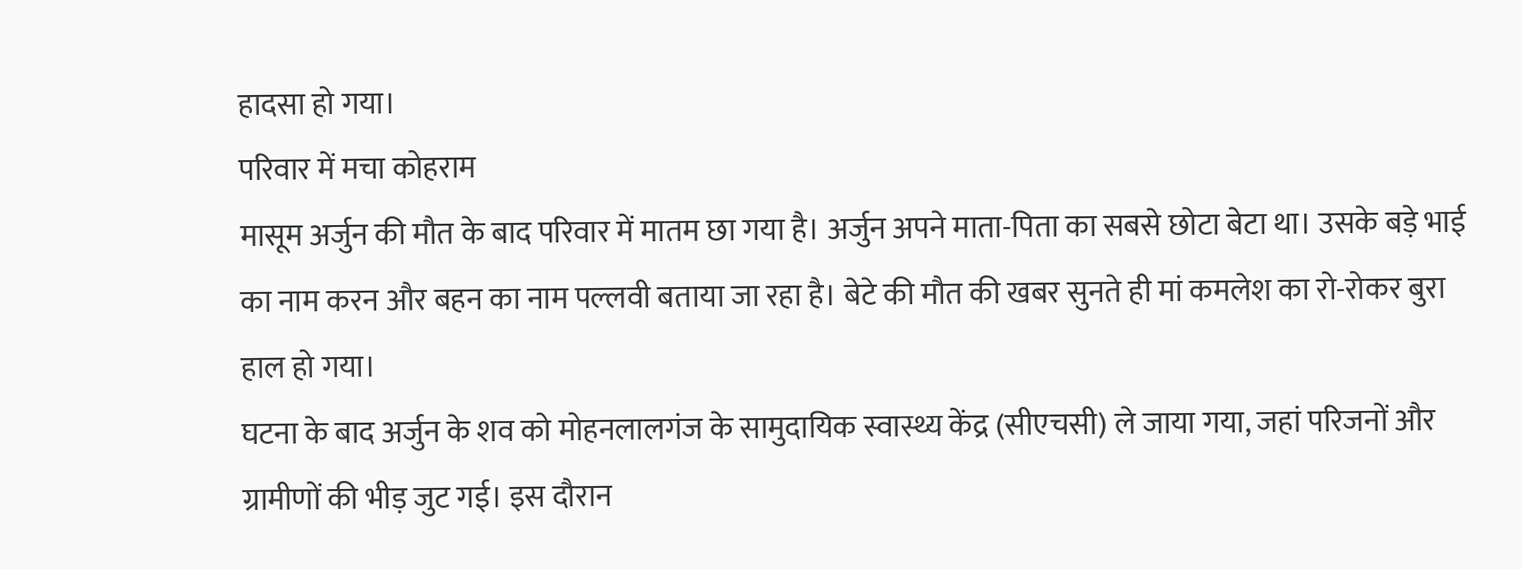हादसा हो गया।
परिवार में मचा कोहराम
मासूम अर्जुन की मौत के बाद परिवार में मातम छा गया है। अर्जुन अपने माता-पिता का सबसे छोटा बेटा था। उसके बड़े भाई का नाम करन और बहन का नाम पल्लवी बताया जा रहा है। बेटे की मौत की खबर सुनते ही मां कमलेश का रो-रोकर बुरा हाल हो गया।
घटना के बाद अर्जुन के शव को मोहनलालगंज के सामुदायिक स्वास्थ्य केंद्र (सीएचसी) ले जाया गया, जहां परिजनों और ग्रामीणों की भीड़ जुट गई। इस दौरान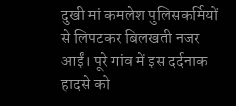दुखी मां कमलेश पुलिसकर्मियों से लिपटकर बिलखती नजर आईं। पूरे गांव में इस दर्दनाक हादसे को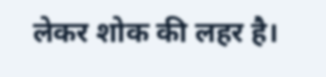लेकर शोक की लहर है।